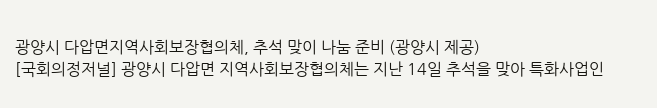광양시 다압면지역사회보장협의체, 추석 맞이 나눔 준비 (광양시 제공)
[국회의정저널] 광양시 다압면 지역사회보장협의체는 지난 14일 추석을 맞아 특화사업인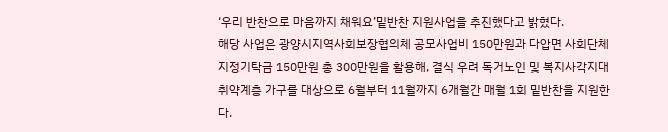‘우리 반찬으로 마음까지 채워요’밑반찬 지원사업을 추진했다고 밝혔다.
해당 사업은 광양시지역사회보장협의체 공모사업비 150만원과 다압면 사회단체 지정기탁금 150만원 총 300만원을 활용해, 결식 우려 독거노인 및 복지사각지대 취약계층 가구를 대상으로 6월부터 11월까지 6개월간 매월 1회 밑반찬을 지원한다.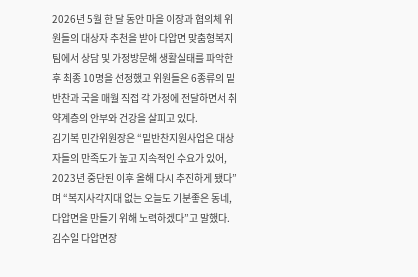2026년 5월 한 달 동안 마을 이장과 협의체 위원들의 대상자 추천을 받아 다압면 맞춤형복지팀에서 상담 및 가정방문해 생활실태를 파악한 후 최종 10명을 선정했고 위원들은 6종류의 밑반찬과 국을 매월 직접 각 가정에 전달하면서 취약계층의 안부와 건강을 살피고 있다.
김기복 민간위원장은 “밑반찬지원사업은 대상자들의 만족도가 높고 지속적인 수요가 있어, 2023년 중단된 이후 올해 다시 추진하게 됐다”며 “복지사각지대 없는 오늘도 기분좋은 동네, 다압면을 만들기 위해 노력하겠다”고 말했다.
김수일 다압면장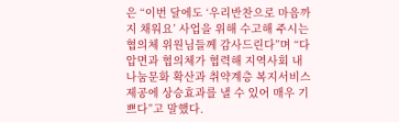은 “이번 달에도 ‘우리반찬으로 마음까지 채워요’ 사업을 위해 수고해 주시는 협의체 위원님들께 감사드린다”며 “다압면과 협의체가 협력해 지역사회 내 나눔문화 확산과 취약계층 복지서비스 제공에 상승효과를 낼 수 있어 매우 기쁘다”고 말했다.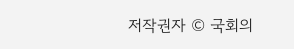저작권자 © 국회의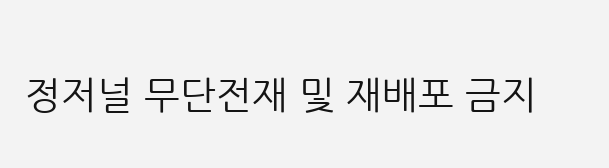정저널 무단전재 및 재배포 금지